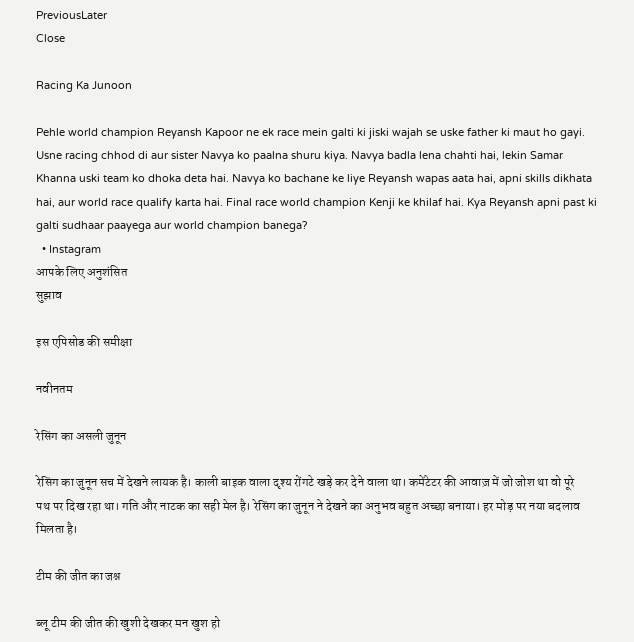PreviousLater
Close

Racing Ka Junoon

Pehle world champion Reyansh Kapoor ne ek race mein galti ki jiski wajah se uske father ki maut ho gayi. Usne racing chhod di aur sister Navya ko paalna shuru kiya. Navya badla lena chahti hai, lekin Samar Khanna uski team ko dhoka deta hai. Navya ko bachane ke liye Reyansh wapas aata hai, apni skills dikhata hai, aur world race qualify karta hai. Final race world champion Kenji ke khilaf hai. Kya Reyansh apni past ki galti sudhaar paayega aur world champion banega?
  • Instagram
आपके लिए अनुशंसित
सुझाव

इस एपिसोड की समीक्षा

नवीनतम

रेसिंग का असली जुनून

रेसिंग का जुनून सच में देखने लायक है। काली बाइक वाला दृश्य रोंगटे खड़े कर देने वाला था। कमेंटेटर की आवाज़ में जो जोश था वो पूरे पथ पर दिख रहा था। गति और नाटक का सही मेल है। रेसिंग का जुनून ने देखने का अनुभव बहुत अच्छा बनाया। हर मोड़ पर नया बदलाव मिलता है।

टीम की जीत का जश्न

ब्लू टीम की जीत की खुशी देखकर मन खुश हो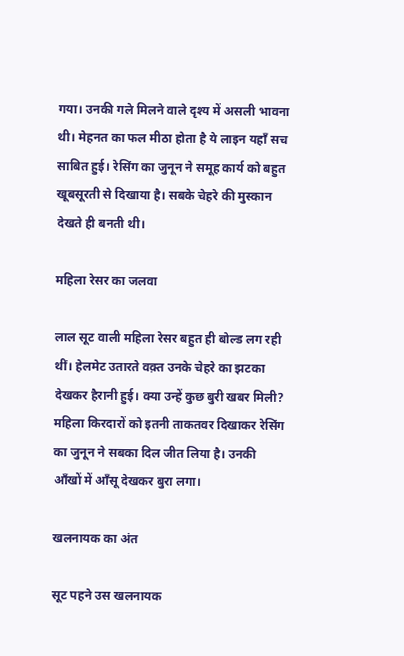गया। उनकी गले मिलने वाले दृश्य में असली भावना थी। मेहनत का फल मीठा होता है ये लाइन यहाँ सच साबित हुई। रेसिंग का जुनून ने समूह कार्य को बहुत खूबसूरती से दिखाया है। सबके चेहरे की मुस्कान देखते ही बनती थी।

महिला रेसर का जलवा

लाल सूट वाली महिला रेसर बहुत ही बोल्ड लग रही थीं। हेलमेट उतारते वक़्त उनके चेहरे का झटका देखकर हैरानी हुई। क्या उन्हें कुछ बुरी खबर मिली? महिला किरदारों को इतनी ताकतवर दिखाकर रेसिंग का जुनून ने सबका दिल जीत लिया है। उनकी आँखों में आँसू देखकर बुरा लगा।

खलनायक का अंत

सूट पहने उस खलनायक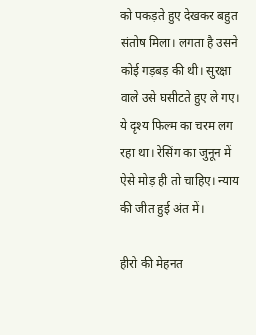को पकड़ते हुए देखकर बहुत संतोष मिला। लगता है उसने कोई गड़बड़ की थी। सुरक्षा वाले उसे घसीटते हुए ले गए। ये दृश्य फिल्म का चरम लग रहा था। रेसिंग का जुनून में ऐसे मोड़ ही तो चाहिए। न्याय की जीत हुई अंत में।

हीरो की मेहनत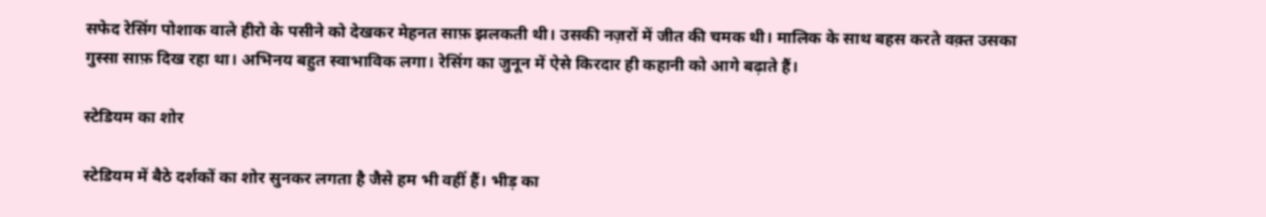सफेद रेसिंग पोशाक वाले हीरो के पसीने को देखकर मेहनत साफ़ झलकती थी। उसकी नज़रों में जीत की चमक थी। मालिक के साथ बहस करते वक़्त उसका गुस्सा साफ़ दिख रहा था। अभिनय बहुत स्वाभाविक लगा। रेसिंग का जुनून में ऐसे किरदार ही कहानी को आगे बढ़ाते हैं।

स्टेडियम का शोर

स्टेडियम में बैठे दर्शकों का शोर सुनकर लगता है जैसे हम भी वहीं हैं। भीड़ का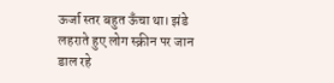ऊर्जा स्तर बहुत ऊँचा था। झंडे लहराते हुए लोग स्क्रीन पर जान डाल रहे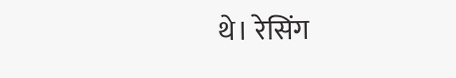थे। रेसिंग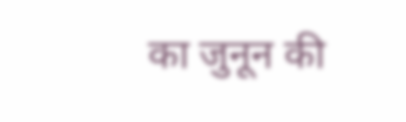का जुनून की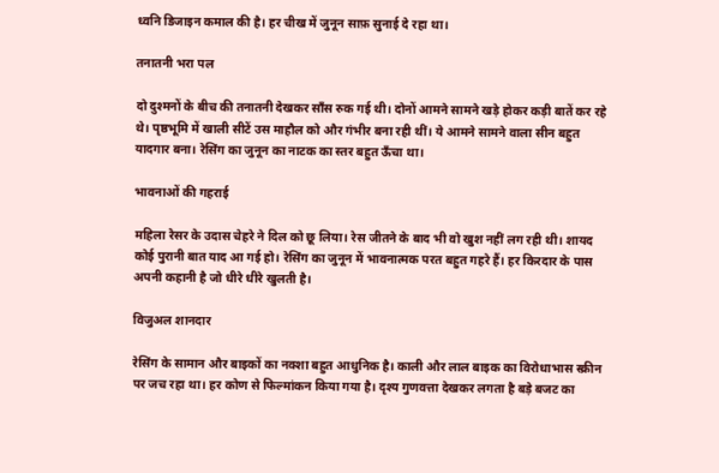ध्वनि डिजाइन कमाल की है। हर चीख में जुनून साफ़ सुनाई दे रहा था।

तनातनी भरा पल

दो दुश्मनों के बीच की तनातनी देखकर साँस रुक गई थी। दोनों आमने सामने खड़े होकर कड़ी बातें कर रहे थे। पृष्ठभूमि में खाली सीटें उस माहौल को और गंभीर बना रही थीं। ये आमने सामने वाला सीन बहुत यादगार बना। रेसिंग का जुनून का नाटक का स्तर बहुत ऊँचा था।

भावनाओं की गहराई

महिला रेसर के उदास चेहरे ने दिल को छू लिया। रेस जीतने के बाद भी वो खुश नहीं लग रही थी। शायद कोई पुरानी बात याद आ गई हो। रेसिंग का जुनून में भावनात्मक परत बहुत गहरे हैं। हर किरदार के पास अपनी कहानी है जो धीरे धीरे खुलती है।

विजुअल शानदार

रेसिंग के सामान और बाइकों का नक्शा बहुत आधुनिक है। काली और लाल बाइक का विरोधाभास स्क्रीन पर जच रहा था। हर कोण से फिल्मांकन किया गया है। दृश्य गुणवत्ता देखकर लगता है बड़े बजट का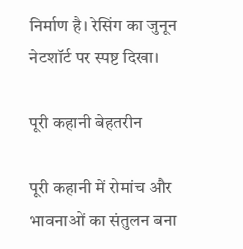निर्माण है। रेसिंग का जुनून नेटशॉर्ट पर स्पष्ट दिखा।

पूरी कहानी बेहतरीन

पूरी कहानी में रोमांच और भावनाओं का संतुलन बना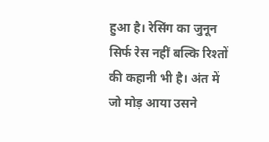हुआ है। रेसिंग का जुनून सिर्फ रेस नहीं बल्कि रिश्तों की कहानी भी है। अंत में जो मोड़ आया उसने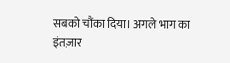सबको चौंका दिया। अगले भाग का इंतज़ार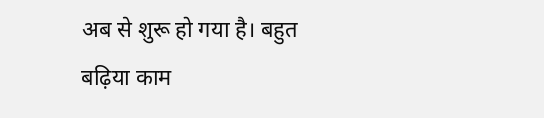अब से शुरू हो गया है। बहुत बढ़िया काम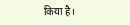किया है।